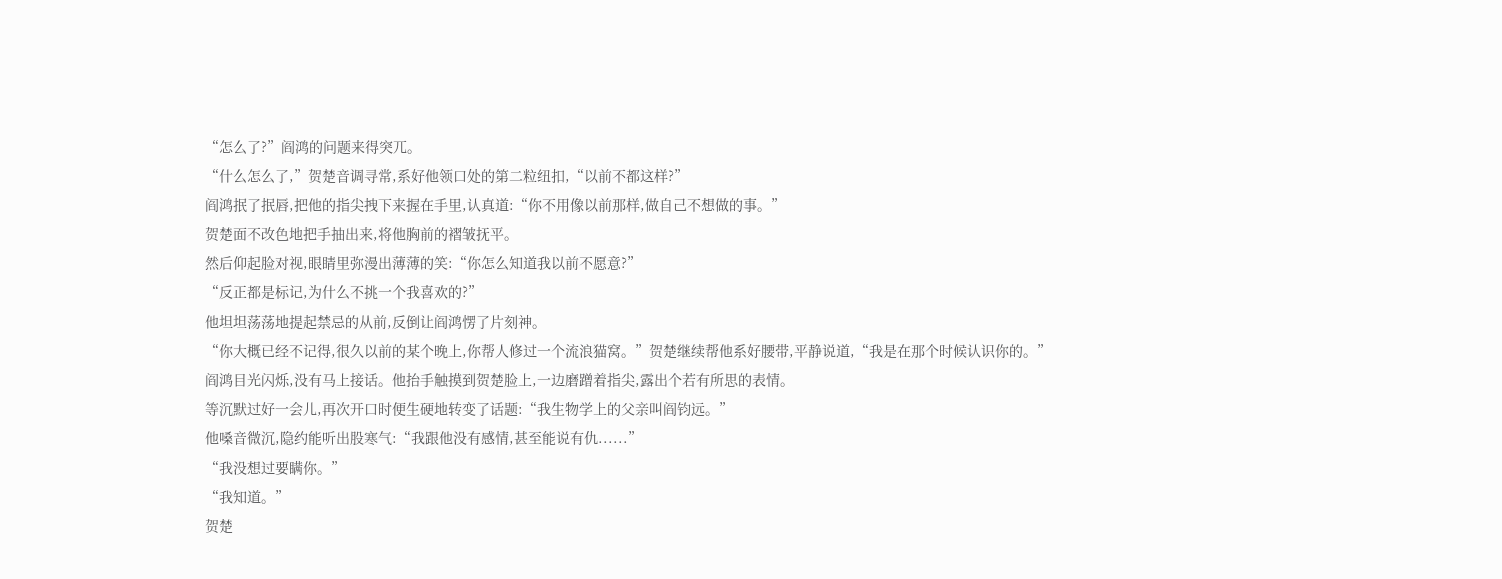“怎么了?”阎鸿的问题来得突兀。
“什么怎么了,”贺楚音调寻常,系好他领口处的第二粒纽扣,“以前不都这样?”
阎鸿抿了抿唇,把他的指尖拽下来握在手里,认真道:“你不用像以前那样,做自己不想做的事。”
贺楚面不改色地把手抽出来,将他胸前的褶皱抚平。
然后仰起脸对视,眼睛里弥漫出薄薄的笑:“你怎么知道我以前不愿意?”
“反正都是标记,为什么不挑一个我喜欢的?”
他坦坦荡荡地提起禁忌的从前,反倒让阎鸿愣了片刻神。
“你大概已经不记得,很久以前的某个晚上,你帮人修过一个流浪猫窝。”贺楚继续帮他系好腰带,平静说道,“我是在那个时候认识你的。”
阎鸿目光闪烁,没有马上接话。他抬手触摸到贺楚脸上,一边磨蹭着指尖,露出个若有所思的表情。
等沉默过好一会儿,再次开口时便生硬地转变了话题:“我生物学上的父亲叫阎钧远。”
他嗓音微沉,隐约能听出股寒气:“我跟他没有感情,甚至能说有仇......”
“我没想过要瞒你。”
“我知道。”
贺楚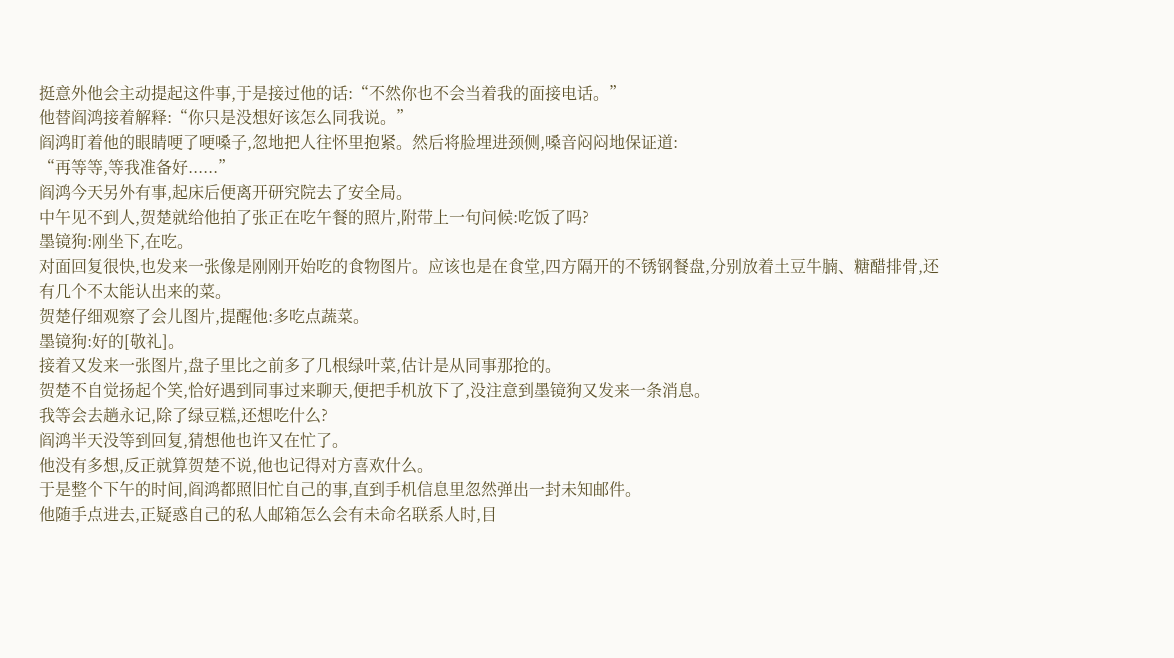挺意外他会主动提起这件事,于是接过他的话:“不然你也不会当着我的面接电话。”
他替阎鸿接着解释:“你只是没想好该怎么同我说。”
阎鸿盯着他的眼睛哽了哽嗓子,忽地把人往怀里抱紧。然后将脸埋进颈侧,嗓音闷闷地保证道:
“再等等,等我准备好......”
阎鸿今天另外有事,起床后便离开研究院去了安全局。
中午见不到人,贺楚就给他拍了张正在吃午餐的照片,附带上一句问候:吃饭了吗?
墨镜狗:刚坐下,在吃。
对面回复很快,也发来一张像是刚刚开始吃的食物图片。应该也是在食堂,四方隔开的不锈钢餐盘,分别放着土豆牛腩、糖醋排骨,还有几个不太能认出来的菜。
贺楚仔细观察了会儿图片,提醒他:多吃点蔬菜。
墨镜狗:好的[敬礼]。
接着又发来一张图片,盘子里比之前多了几根绿叶菜,估计是从同事那抢的。
贺楚不自觉扬起个笑,恰好遇到同事过来聊天,便把手机放下了,没注意到墨镜狗又发来一条消息。
我等会去趟永记,除了绿豆糕,还想吃什么?
阎鸿半天没等到回复,猜想他也许又在忙了。
他没有多想,反正就算贺楚不说,他也记得对方喜欢什么。
于是整个下午的时间,阎鸿都照旧忙自己的事,直到手机信息里忽然弹出一封未知邮件。
他随手点进去,正疑惑自己的私人邮箱怎么会有未命名联系人时,目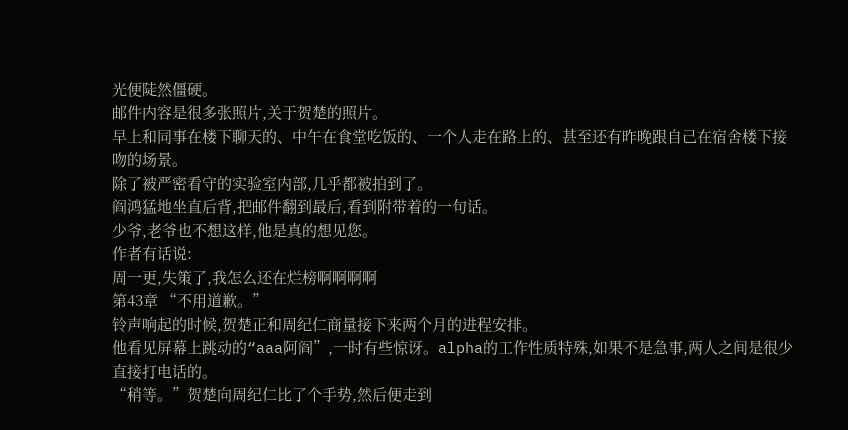光便陡然僵硬。
邮件内容是很多张照片,关于贺楚的照片。
早上和同事在楼下聊天的、中午在食堂吃饭的、一个人走在路上的、甚至还有昨晚跟自己在宿舍楼下接吻的场景。
除了被严密看守的实验室内部,几乎都被拍到了。
阎鸿猛地坐直后背,把邮件翻到最后,看到附带着的一句话。
少爷,老爷也不想这样,他是真的想见您。
作者有话说:
周一更,失策了,我怎么还在烂榜啊啊啊啊
第43章 “不用道歉。”
铃声响起的时候,贺楚正和周纪仁商量接下来两个月的进程安排。
他看见屏幕上跳动的“aaa阿阎”,一时有些惊讶。alpha的工作性质特殊,如果不是急事,两人之间是很少直接打电话的。
“稍等。”贺楚向周纪仁比了个手势,然后便走到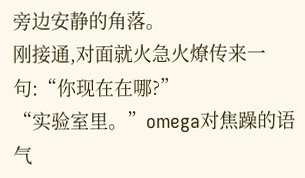旁边安静的角落。
刚接通,对面就火急火燎传来一句:“你现在在哪?”
“实验室里。”omega对焦躁的语气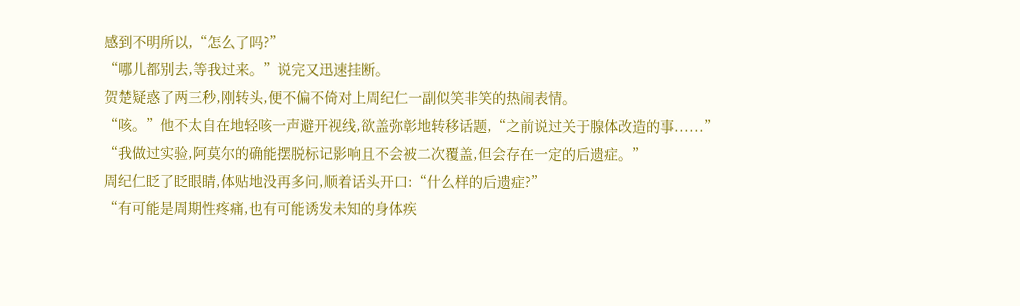感到不明所以,“怎么了吗?”
“哪儿都别去,等我过来。”说完又迅速挂断。
贺楚疑惑了两三秒,刚转头,便不偏不倚对上周纪仁一副似笑非笑的热闹表情。
“咳。”他不太自在地轻咳一声避开视线,欲盖弥彰地转移话题,“之前说过关于腺体改造的事......”
“我做过实验,阿莫尔的确能摆脱标记影响且不会被二次覆盖,但会存在一定的后遗症。”
周纪仁眨了眨眼睛,体贴地没再多问,顺着话头开口:“什么样的后遗症?”
“有可能是周期性疼痛,也有可能诱发未知的身体疾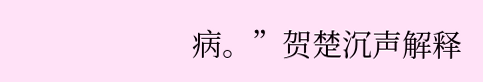病。”贺楚沉声解释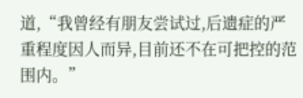道,“我曾经有朋友尝试过,后遗症的严重程度因人而异,目前还不在可把控的范围内。”